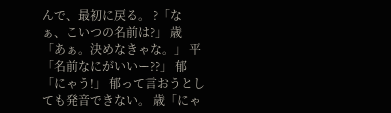んで、最初に戻る。 ?「なぁ、こいつの名前は?」 歳「あぁ。決めなきゃな。」 平「名前なにがいいー??」 郁「にゃう!」 郁って言おうとしても発音できない。 歳「にゃ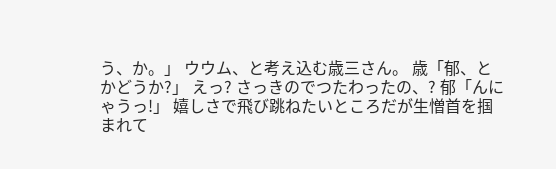う、か。」 ウウム、と考え込む歳三さん。 歳「郁、とかどうか?」 えっ? さっきのでつたわったの、? 郁「んにゃうっ!」 嬉しさで飛び跳ねたいところだが生憎首を掴まれて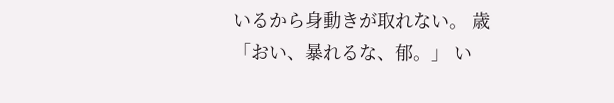いるから身動きが取れない。 歳「おい、暴れるな、郁。」 い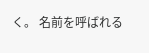く。 名前を呼ばれる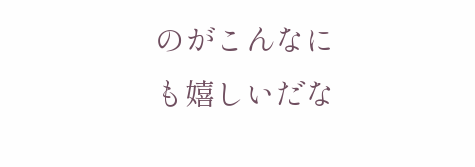のがこんなにも嬉しいだな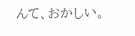んて、おかしい。